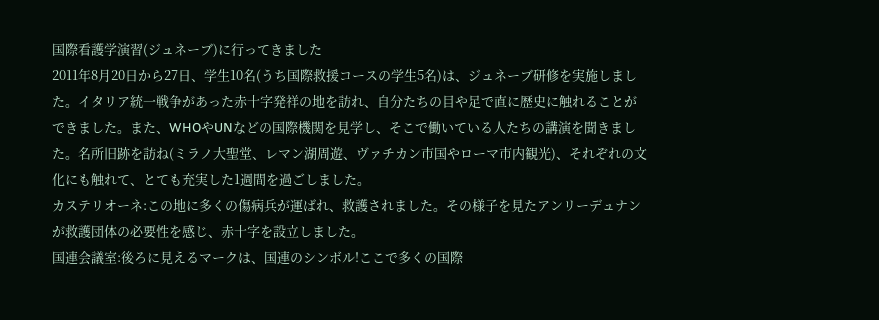国際看護学演習(ジュネーブ)に行ってきました
2011年8月20日から27日、学生10名(うち国際救援コースの学生5名)は、ジュネーブ研修を実施しました。イタリア統一戦争があった赤十字発祥の地を訪れ、自分たちの目や足で直に歴史に触れることができました。また、WHOやUNなどの国際機関を見学し、そこで働いている人たちの講演を聞きました。名所旧跡を訪ね(ミラノ大聖堂、レマン湖周遊、ヴァチカン市国やローマ市内観光)、それぞれの文化にも触れて、とても充実した1週間を過ごしました。
カステリオーネ:この地に多くの傷病兵が運ばれ、救護されました。その様子を見たアンリーデュナンが救護団体の必要性を感じ、赤十字を設立しました。
国連会議室:後ろに見えるマークは、国連のシンボル!ここで多くの国際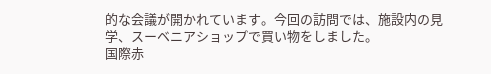的な会議が開かれています。今回の訪問では、施設内の見学、スーベニアショップで買い物をしました。
国際赤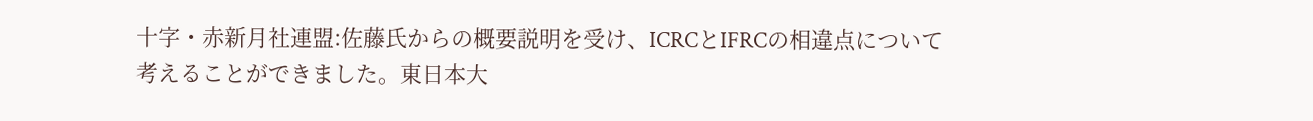十字・赤新月社連盟:佐藤氏からの概要説明を受け、ICRCとIFRCの相違点について考えることができました。東日本大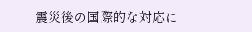震災後の国際的な対応に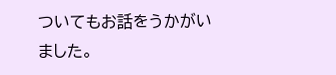ついてもお話をうかがいました。